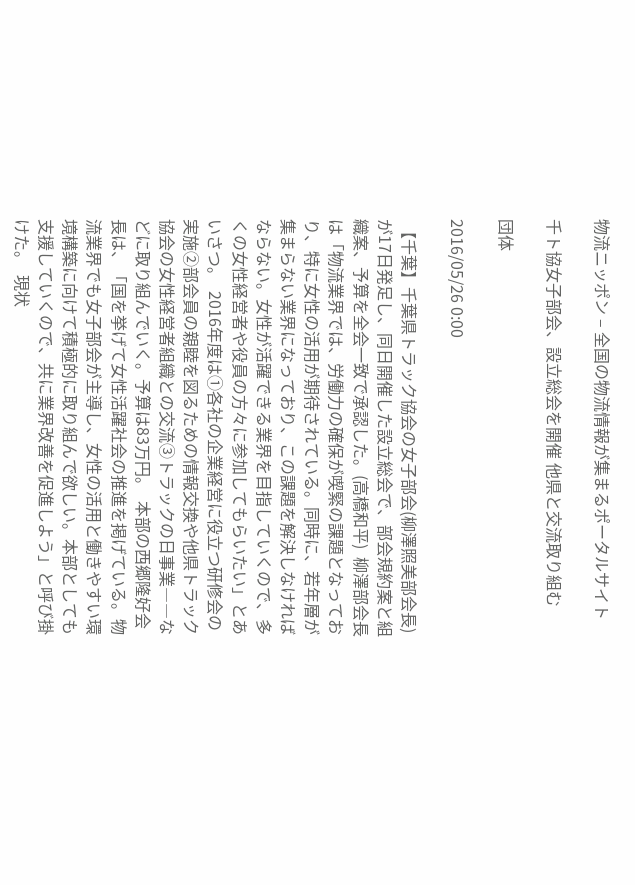物流ニッポン – 全国の物流情報が集まるポータルサイト

千ト協女子部会、設立総会を開催 他県と交流取り組む

団体

2016/05/26 0:00

 【千葉】千葉県トラック協会の女子部会(柳澤照美部会長)が17日発足し、同日開催した設立総会で、部会規約案と組織案、予算を全会一致で承認した。(高橋和平)  柳澤部会長は「物流業界では、労働力の確保が喫緊の課題となっており、特に女性の活用が期待されている。同時に、若年層が集まらない業界になっており、この課題を解決しなければならない。女性が活躍できる業界を目指していくので、多くの女性経営者や役員の方々に参加してもらいたい」とあいさつ。  2016年度は①各社の企業経営に役立つ研修会の実施②部会員の親睦を図るための情報交換や他県トラック協会の女性経営者組織との交流③トラックの日事業――などに取り組んでいく。予算は83万円。  本部の西郷隆好会長は、「国を挙げて女性活躍社会の推進を掲げている。物流業界でも女子部会が主導し、女性の活用と働きやすい環境構築に向けて積極的に取り組んで欲しい。本部としても支援していくので、共に業界改善を促進しよう」と呼び掛けた。  現状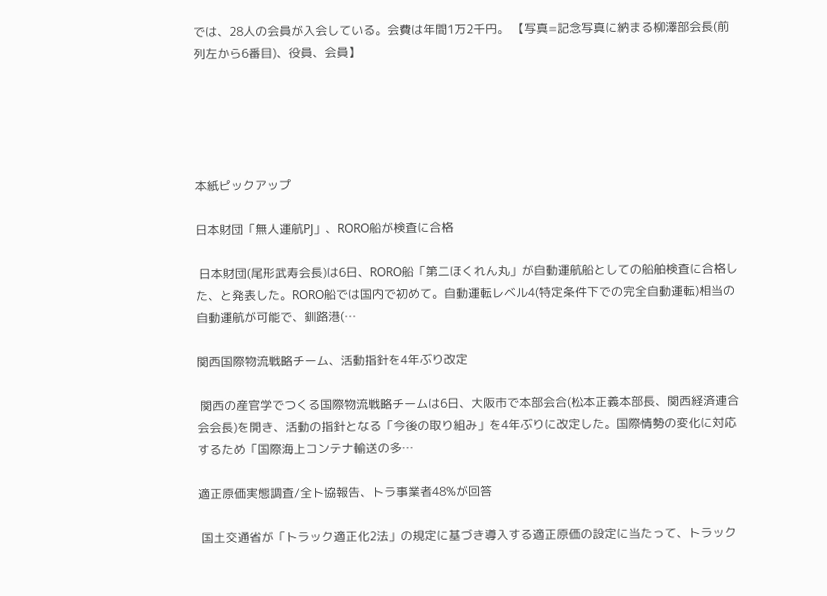では、28人の会員が入会している。会費は年間1万2千円。 【写真=記念写真に納まる柳澤部会長(前列左から6番目)、役員、会員】





本紙ピックアップ

日本財団「無人運航PJ」、RORO船が検査に合格

 日本財団(尾形武寿会長)は6日、RORO船「第二ほくれん丸」が自動運航船としての船舶検査に合格した、と発表した。RORO船では国内で初めて。自動運転レベル4(特定条件下での完全自動運転)相当の自動運航が可能で、釧路港(…

関西国際物流戦略チーム、活動指針を4年ぶり改定

 関西の産官学でつくる国際物流戦略チームは6日、大阪市で本部会合(松本正義本部長、関西経済連合会会長)を開き、活動の指針となる「今後の取り組み」を4年ぶりに改定した。国際情勢の変化に対応するため「国際海上コンテナ輸送の多…

適正原価実態調査/全ト協報告、トラ事業者48%が回答

 国土交通省が「トラック適正化2法」の規定に基づき導入する適正原価の設定に当たって、トラック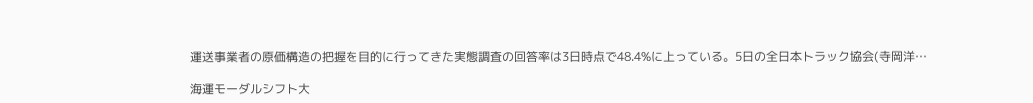運送事業者の原価構造の把握を目的に行ってきた実態調査の回答率は3日時点で48.4%に上っている。5日の全日本トラック協会(寺岡洋…

海運モーダルシフト大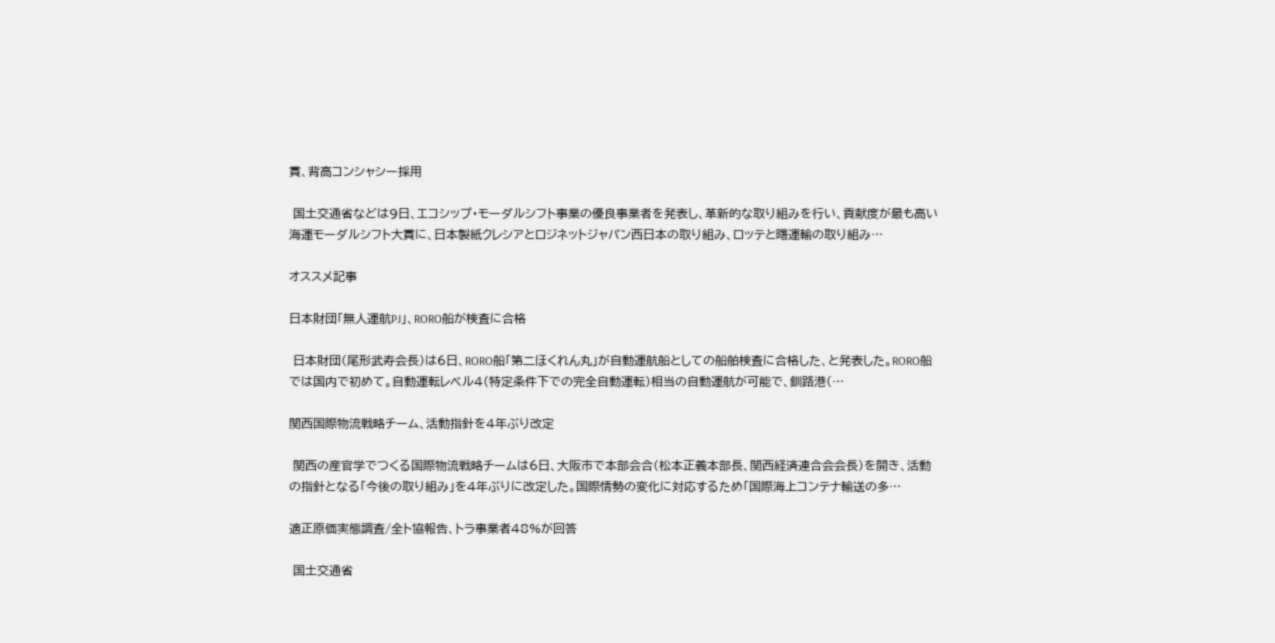賞、背高コンシャシー採用

 国土交通省などは9日、エコシップ・モーダルシフト事業の優良事業者を発表し、革新的な取り組みを行い、貢献度が最も高い海運モーダルシフト大賞に、日本製紙クレシアとロジネットジャパン西日本の取り組み、ロッテと曙運輸の取り組み…

オススメ記事

日本財団「無人運航PJ」、RORO船が検査に合格

 日本財団(尾形武寿会長)は6日、RORO船「第二ほくれん丸」が自動運航船としての船舶検査に合格した、と発表した。RORO船では国内で初めて。自動運転レベル4(特定条件下での完全自動運転)相当の自動運航が可能で、釧路港(…

関西国際物流戦略チーム、活動指針を4年ぶり改定

 関西の産官学でつくる国際物流戦略チームは6日、大阪市で本部会合(松本正義本部長、関西経済連合会会長)を開き、活動の指針となる「今後の取り組み」を4年ぶりに改定した。国際情勢の変化に対応するため「国際海上コンテナ輸送の多…

適正原価実態調査/全ト協報告、トラ事業者48%が回答

 国土交通省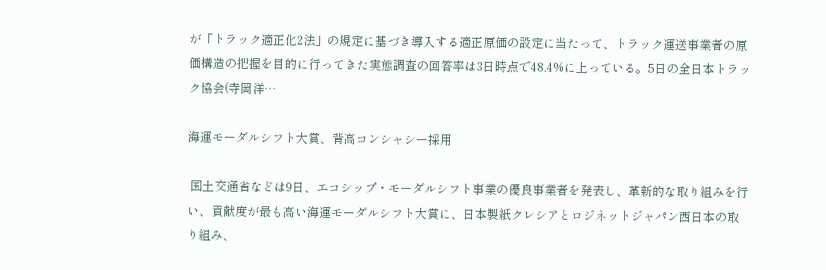が「トラック適正化2法」の規定に基づき導入する適正原価の設定に当たって、トラック運送事業者の原価構造の把握を目的に行ってきた実態調査の回答率は3日時点で48.4%に上っている。5日の全日本トラック協会(寺岡洋…

海運モーダルシフト大賞、背高コンシャシー採用

 国土交通省などは9日、エコシップ・モーダルシフト事業の優良事業者を発表し、革新的な取り組みを行い、貢献度が最も高い海運モーダルシフト大賞に、日本製紙クレシアとロジネットジャパン西日本の取り組み、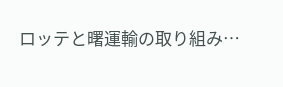ロッテと曙運輸の取り組み…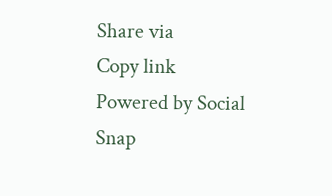Share via
Copy link
Powered by Social Snap